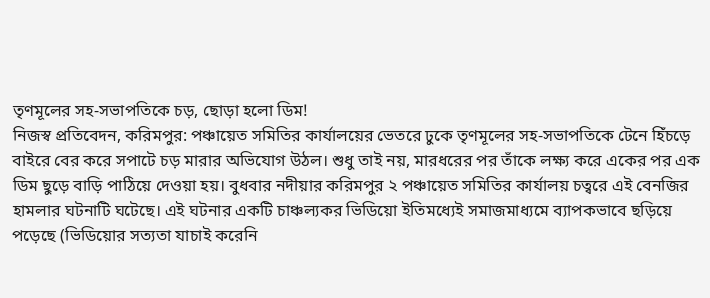তৃণমূলের সহ-সভাপতিকে চড়, ছোড়া হলো ডিম!
নিজস্ব প্রতিবেদন, করিমপুর: পঞ্চায়েত সমিতির কার্যালয়ের ভেতরে ঢুকে তৃণমূলের সহ-সভাপতিকে টেনে হিঁচড়ে বাইরে বের করে সপাটে চড় মারার অভিযোগ উঠল। শুধু তাই নয়, মারধরের পর তাঁকে লক্ষ্য করে একের পর এক ডিম ছুড়ে বাড়ি পাঠিয়ে দেওয়া হয়। বুধবার নদীয়ার করিমপুর ২ পঞ্চায়েত সমিতির কার্যালয় চত্বরে এই বেনজির হামলার ঘটনাটি ঘটেছে। এই ঘটনার একটি চাঞ্চল্যকর ভিডিয়ো ইতিমধ্যেই সমাজমাধ্যমে ব্যাপকভাবে ছড়িয়ে পড়েছে (ভিডিয়োর সত্যতা যাচাই করেনি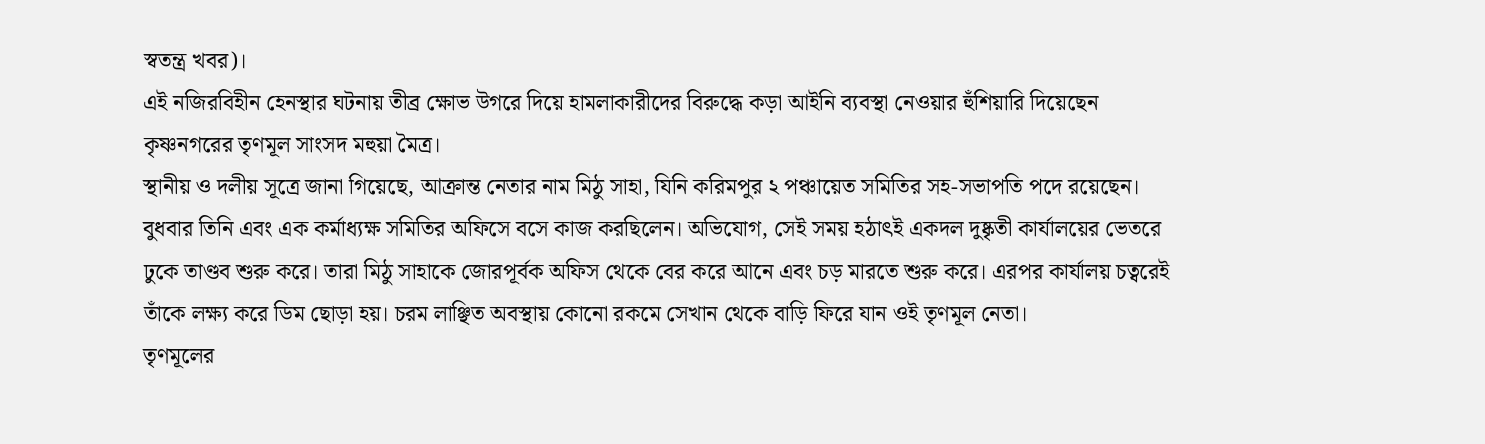স্বতন্ত্র খবর)।
এই নজিরবিহীন হেনস্থার ঘটনায় তীব্র ক্ষোভ উগরে দিয়ে হামলাকারীদের বিরুদ্ধে কড়া আইনি ব্যবস্থা নেওয়ার হুঁশিয়ারি দিয়েছেন কৃষ্ণনগরের তৃণমূল সাংসদ মহুয়া মৈত্র।
স্থানীয় ও দলীয় সূত্রে জানা গিয়েছে, আক্রান্ত নেতার নাম মিঠু সাহা, যিনি করিমপুর ২ পঞ্চায়েত সমিতির সহ-সভাপতি পদে রয়েছেন। বুধবার তিনি এবং এক কর্মাধ্যক্ষ সমিতির অফিসে বসে কাজ করছিলেন। অভিযোগ, সেই সময় হঠাৎই একদল দুষ্কৃতী কার্যালয়ের ভেতরে ঢুকে তাণ্ডব শুরু করে। তারা মিঠু সাহাকে জোরপূর্বক অফিস থেকে বের করে আনে এবং চড় মারতে শুরু করে। এরপর কার্যালয় চত্বরেই তাঁকে লক্ষ্য করে ডিম ছোড়া হয়। চরম লাঞ্ছিত অবস্থায় কোনো রকমে সেখান থেকে বাড়ি ফিরে যান ওই তৃণমূল নেতা।
তৃণমূলের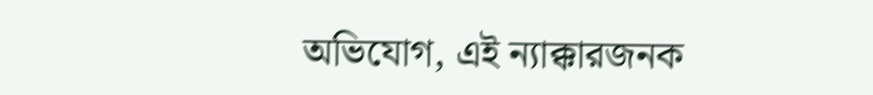অভিযোগ, এই ন্যাক্কারজনক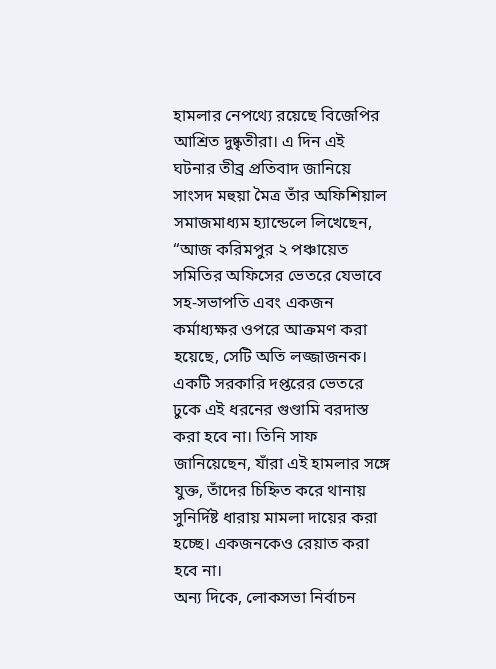হামলার নেপথ্যে রয়েছে বিজেপির আশ্রিত দুষ্কৃতীরা। এ দিন এই ঘটনার তীব্র প্রতিবাদ জানিয়ে সাংসদ মহুয়া মৈত্র তাঁর অফিশিয়াল সমাজমাধ্যম হ্যান্ডেলে লিখেছেন, “আজ করিমপুর ২ পঞ্চায়েত সমিতির অফিসের ভেতরে যেভাবে সহ-সভাপতি এবং একজন কর্মাধ্যক্ষর ওপরে আক্রমণ করা হয়েছে, সেটি অতি লজ্জাজনক। একটি সরকারি দপ্তরের ভেতরে ঢুকে এই ধরনের গুণ্ডামি বরদাস্ত করা হবে না। তিনি সাফ জানিয়েছেন, যাঁরা এই হামলার সঙ্গে যুক্ত, তাঁদের চিহ্নিত করে থানায় সুনির্দিষ্ট ধারায় মামলা দায়ের করা হচ্ছে। একজনকেও রেয়াত করা হবে না।
অন্য দিকে, লোকসভা নির্বাচন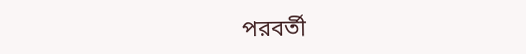পরবর্তী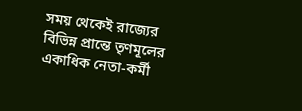সময় থেকেই রাজ্যের বিভিন্ন প্রান্তে তৃণমূলের একাধিক নেতা-কর্মী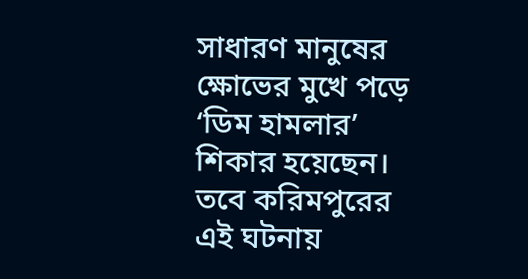সাধারণ মানুষের ক্ষোভের মুখে পড়ে ‘ডিম হামলার’ শিকার হয়েছেন। তবে করিমপুরের এই ঘটনায়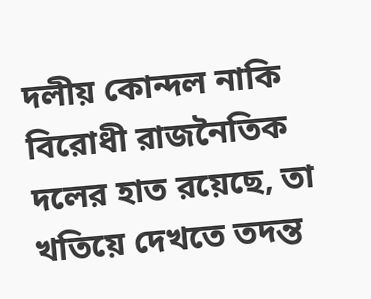দলীয় কোন্দল নাকি বিরোধী রাজনৈতিক দলের হাত রয়েছে, তা খতিয়ে দেখতে তদন্ত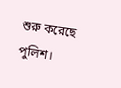শুরু করেছে পুলিশ।